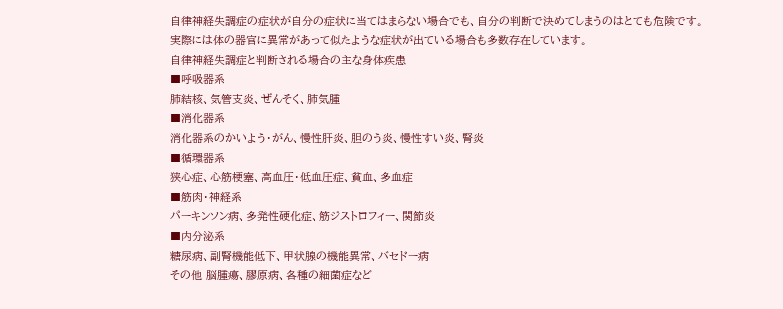自律神経失調症の症状が自分の症状に当てはまらない場合でも、自分の判断で決めてしまうのはとても危険です。
実際には体の器官に異常があって似たような症状が出ている場合も多数存在しています。
自律神経失調症と判断される場合の主な身体疾患
■呼吸器系
肺結核、気管支炎、ぜんそく、肺気腫
■消化器系
消化器系のかいよう・がん、慢性肝炎、胆のう炎、慢性すい炎、腎炎
■循環器系
狭心症、心筋梗塞、高血圧・低血圧症、貧血、多血症
■筋肉・神経系
パーキンソン病、多発性硬化症、筋ジストロフィー、関節炎
■内分泌系
糖尿病、副腎機能低下、甲状腺の機能異常、バセドー病
その他 脳腫瘍、膠原病、各種の細菌症など